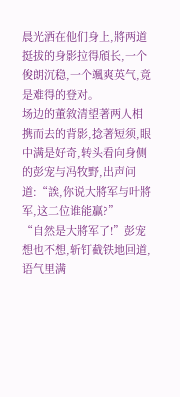晨光洒在他们身上,將两道挺拔的身影拉得頎长,一个俊朗沉稳,一个颯爽英气,竟是难得的登对。
场边的董敘清望著两人相携而去的背影,捻著短须,眼中满是好奇,转头看向身侧的彭宠与冯牧野,出声问道:“誒,你说大將军与叶將军,这二位谁能贏?”
“自然是大將军了!”彭宠想也不想,斩钉截铁地回道,语气里满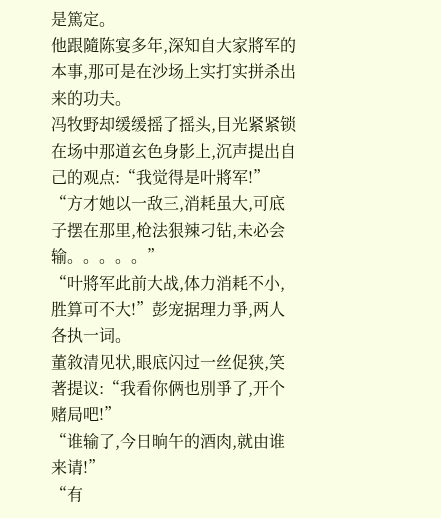是篤定。
他跟隨陈宴多年,深知自大家將军的本事,那可是在沙场上实打实拼杀出来的功夫。
冯牧野却缓缓摇了摇头,目光紧紧锁在场中那道玄色身影上,沉声提出自己的观点:“我觉得是叶將军!”
“方才她以一敌三,消耗虽大,可底子摆在那里,枪法狠辣刁钻,未必会输。。。。。”
“叶將军此前大战,体力消耗不小,胜算可不大!”彭宠据理力爭,两人各执一词。
董敘清见状,眼底闪过一丝促狭,笑著提议:“我看你俩也別爭了,开个赌局吧!”
“谁输了,今日晌午的酒肉,就由谁来请!”
“有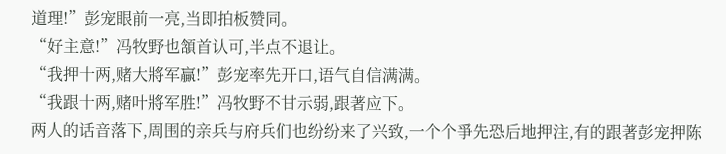道理!”彭宠眼前一亮,当即拍板赞同。
“好主意!”冯牧野也頷首认可,半点不退让。
“我押十两,赌大將军贏!”彭宠率先开口,语气自信满满。
“我跟十两,赌叶將军胜!”冯牧野不甘示弱,跟著应下。
两人的话音落下,周围的亲兵与府兵们也纷纷来了兴致,一个个爭先恐后地押注,有的跟著彭宠押陈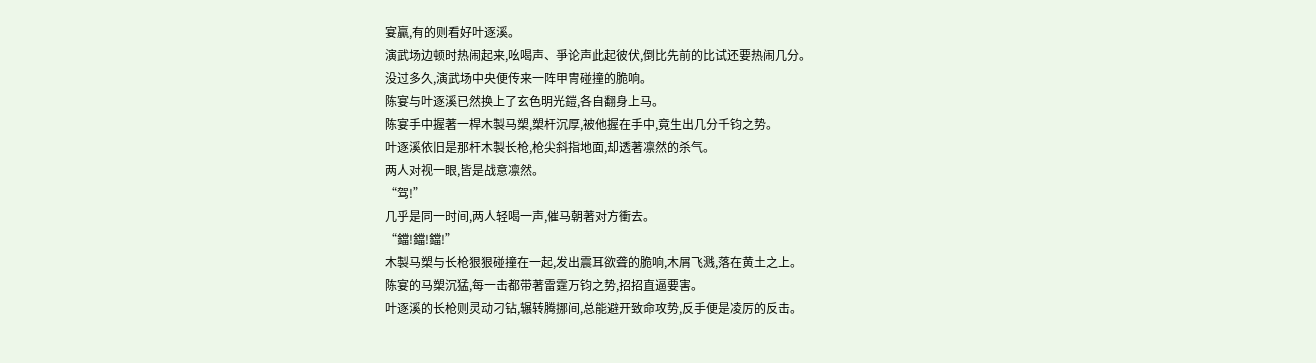宴贏,有的则看好叶逐溪。
演武场边顿时热闹起来,吆喝声、爭论声此起彼伏,倒比先前的比试还要热闹几分。
没过多久,演武场中央便传来一阵甲冑碰撞的脆响。
陈宴与叶逐溪已然换上了玄色明光鎧,各自翻身上马。
陈宴手中握著一桿木製马槊,槊杆沉厚,被他握在手中,竟生出几分千钧之势。
叶逐溪依旧是那杆木製长枪,枪尖斜指地面,却透著凛然的杀气。
两人对视一眼,皆是战意凛然。
“驾!”
几乎是同一时间,两人轻喝一声,催马朝著对方衝去。
“鐺!鐺!鐺!”
木製马槊与长枪狠狠碰撞在一起,发出震耳欲聋的脆响,木屑飞溅,落在黄土之上。
陈宴的马槊沉猛,每一击都带著雷霆万钧之势,招招直逼要害。
叶逐溪的长枪则灵动刁钻,辗转腾挪间,总能避开致命攻势,反手便是凌厉的反击。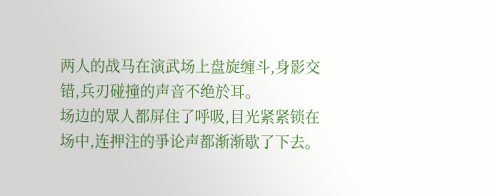两人的战马在演武场上盘旋缠斗,身影交错,兵刃碰撞的声音不绝於耳。
场边的眾人都屏住了呼吸,目光紧紧锁在场中,连押注的爭论声都渐渐歇了下去。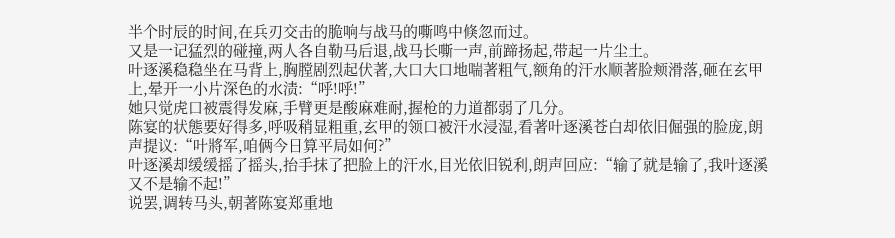半个时辰的时间,在兵刃交击的脆响与战马的嘶鸣中倏忽而过。
又是一记猛烈的碰撞,两人各自勒马后退,战马长嘶一声,前蹄扬起,带起一片尘土。
叶逐溪稳稳坐在马背上,胸膛剧烈起伏著,大口大口地喘著粗气,额角的汗水顺著脸颊滑落,砸在玄甲上,晕开一小片深色的水渍:“呼!呼!”
她只觉虎口被震得发麻,手臂更是酸麻难耐,握枪的力道都弱了几分。
陈宴的状態要好得多,呼吸稍显粗重,玄甲的领口被汗水浸湿,看著叶逐溪苍白却依旧倔强的脸庞,朗声提议:“叶將军,咱俩今日算平局如何?”
叶逐溪却缓缓摇了摇头,抬手抹了把脸上的汗水,目光依旧锐利,朗声回应:“输了就是输了,我叶逐溪又不是输不起!”
说罢,调转马头,朝著陈宴郑重地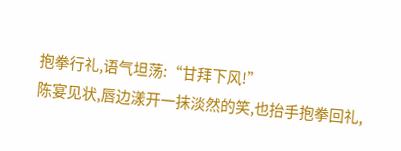抱拳行礼,语气坦荡:“甘拜下风!”
陈宴见状,唇边漾开一抹淡然的笑,也抬手抱拳回礼,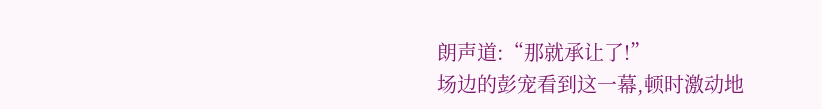朗声道:“那就承让了!”
场边的彭宠看到这一幕,顿时激动地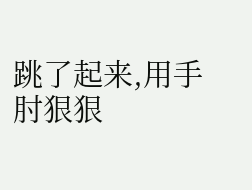跳了起来,用手肘狠狠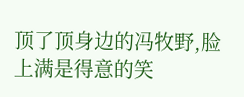顶了顶身边的冯牧野,脸上满是得意的笑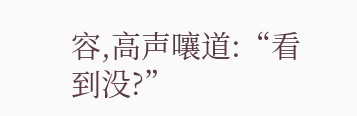容,高声嚷道:“看到没?”